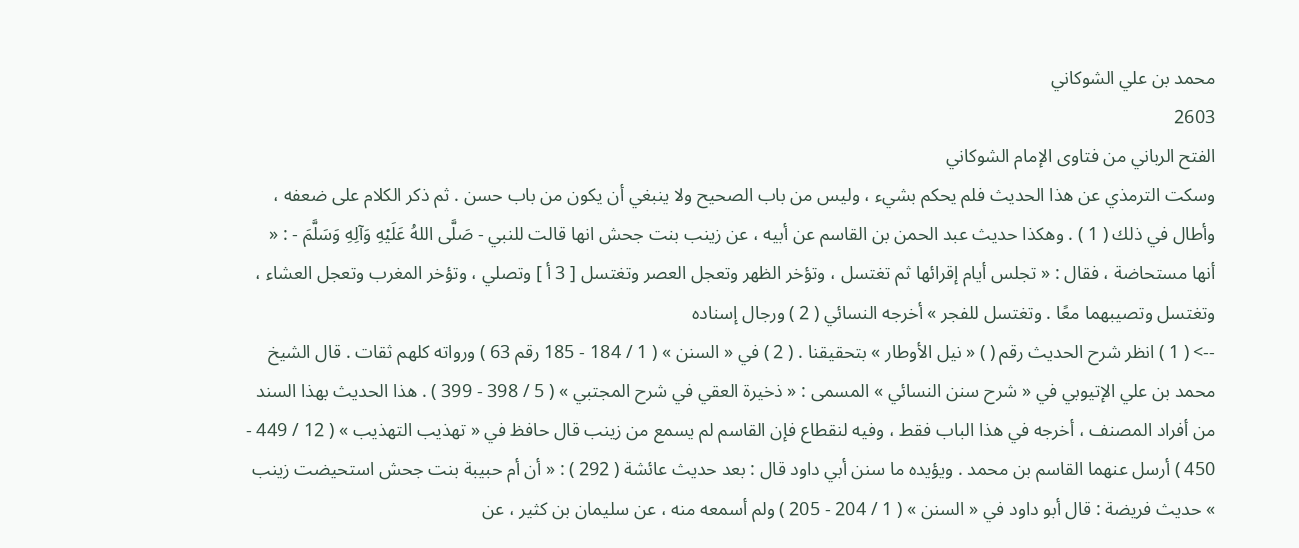محمد بن علي الشوكاني
2603
الفتح الرباني من فتاوى الإمام الشوكاني
وسكت الترمذي عن هذا الحديث فلم يحكم بشيء ، وليس من باب الصحيح ولا ينبغي أن يكون من باب حسن . ثم ذكر الكلام على ضعفه ، وأطال في ذلك ( 1 ) . وهكذا حديث عبد الحمن بن القاسم عن أبيه ، عن زينب بنت جحش انها قالت للنبي - صَلَّى اللهُ عَلَيْهِ وَآلِهِ وَسَلَّمَ - : « أنها مستحاضة ، فقال : « تجلس أيام إقرائها ثم تغتسل ، وتؤخر الظهر وتعجل العصر وتغتسل [ 3 أ ] وتصلي ، وتؤخر المغرب وتعجل العشاء ، وتغتسل وتصيبهما معًا . وتغتسل للفجر » أخرجه النسائي ( 2 ) ورجال إسناده
--> ( 1 ) انظر شرح الحديث رقم ( ) « نيل الأوطار » بتحقيقنا . ( 2 ) في « السنن » ( 1 / 184 - 185 رقم 63 ) ورواته كلهم ثقات . قال الشيخ محمد بن علي الإتيوبي في « شرح سنن النسائي » المسمى : « ذخيرة العقي في شرح المجتبي » ( 5 / 398 - 399 ) . هذا الحديث بهذا السند من أفراد المصنف ، أخرجه في هذا الباب فقط ، وفيه لنقطاع فإن القاسم لم يسمع من زينب قال حافظ في « تهذيب التهذيب » ( 12 / 449 - 450 ) أرسل عنهما القاسم بن محمد . ويؤيده ما سنن أبي داود قال : بعد حديث عائشة ( 292 ) : « أن أم حبيبة بنت جحش استحيضت زينب » حديث فريضة : قال أبو داود في « السنن » ( 1 / 204 - 205 ) ولم أسمعه منه ، عن سليمان بن كثير ، عن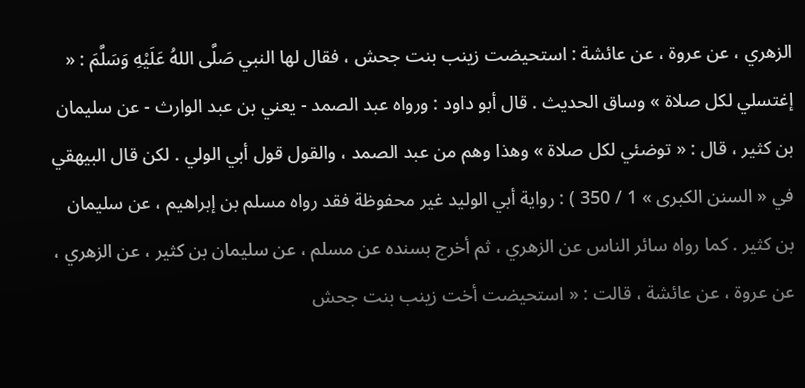الزهري ، عن عروة ، عن عائشة : استحيضت زينب بنت جحش ، فقال لها النبي صَلَّى اللهُ عَلَيْهِ وَسَلَّمَ : « إغتسلي لكل صلاة » وساق الحديث . قال أبو داود : ورواه عبد الصمد - يعني بن عبد الوارث - عن سليمان بن كثير ، قال : « توضئي لكل صلاة » وهذا وهم من عبد الصمد ، والقول قول أبي الولي . لكن قال البيهقي في « السنن الكبرى » 1 / 350 ) : رواية أبي الوليد غير محفوظة فقد رواه مسلم بن إبراهيم ، عن سليمان بن كثير . كما رواه سائر الناس عن الزهري ، ثم أخرج بسنده عن مسلم ، عن سليمان بن كثير ، عن الزهري ، عن عروة ، عن عائشة ، قالت : « استحيضت أخت زينب بنت جحش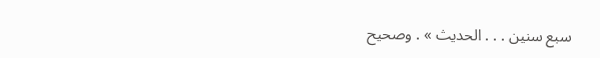سبع سنين . . . الحديث » . وصحيح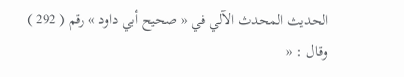الحديث المحدث الآلي في « صحيح أبي داود » رقم ( 292 ) وقال : «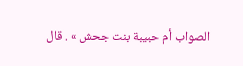الصواب أم حبيبة بنت جحش » . قال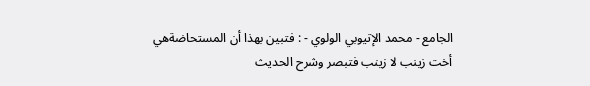الجامع - محمد الإتيوبي الولوي - : فتبين بهذا أن المستحاضةهي أخت زينب لا زينب فتبصر وشرح الحديث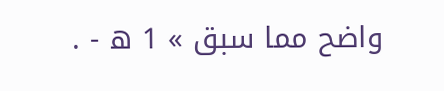واضح مما سبق » 1 ه - .